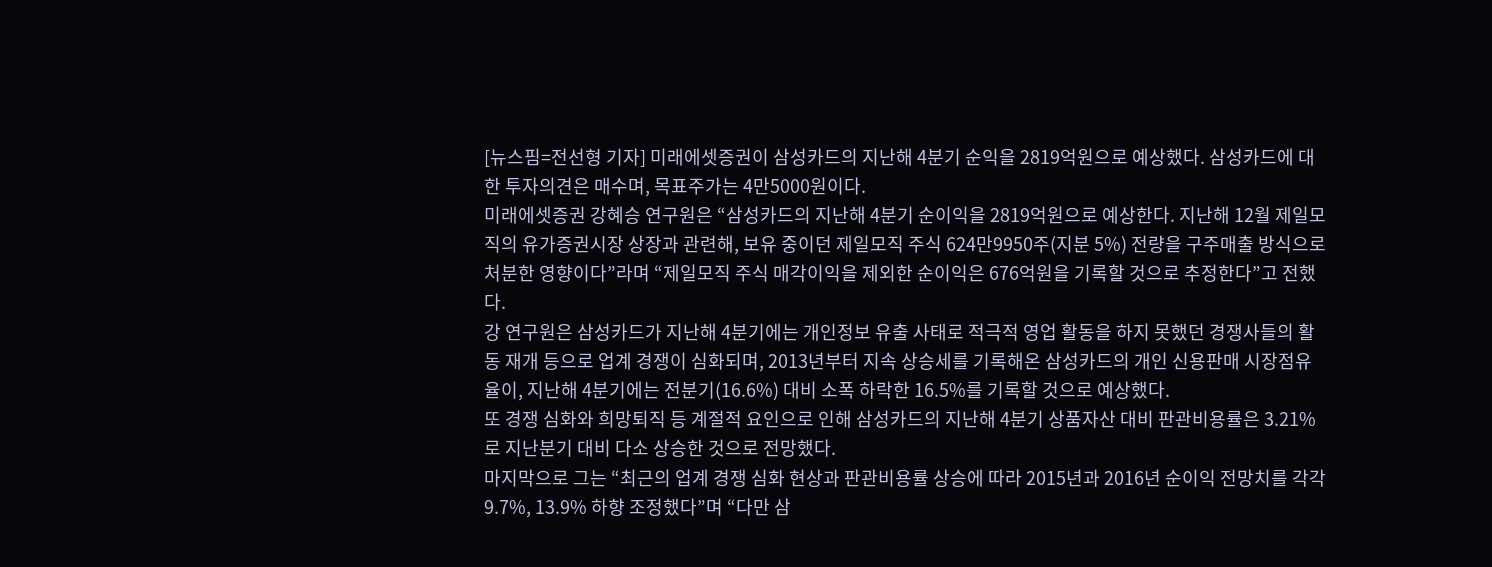[뉴스핌=전선형 기자] 미래에셋증권이 삼성카드의 지난해 4분기 순익을 2819억원으로 예상했다. 삼성카드에 대한 투자의견은 매수며, 목표주가는 4만5000원이다.
미래에셋증권 강혜승 연구원은 “삼성카드의 지난해 4분기 순이익을 2819억원으로 예상한다. 지난해 12월 제일모직의 유가증권시장 상장과 관련해, 보유 중이던 제일모직 주식 624만9950주(지분 5%) 전량을 구주매출 방식으로 처분한 영향이다”라며 “제일모직 주식 매각이익을 제외한 순이익은 676억원을 기록할 것으로 추정한다”고 전했다.
강 연구원은 삼성카드가 지난해 4분기에는 개인정보 유출 사태로 적극적 영업 활동을 하지 못했던 경쟁사들의 활동 재개 등으로 업계 경쟁이 심화되며, 2013년부터 지속 상승세를 기록해온 삼성카드의 개인 신용판매 시장점유율이, 지난해 4분기에는 전분기(16.6%) 대비 소폭 하락한 16.5%를 기록할 것으로 예상했다.
또 경쟁 심화와 희망퇴직 등 계절적 요인으로 인해 삼성카드의 지난해 4분기 상품자산 대비 판관비용률은 3.21%로 지난분기 대비 다소 상승한 것으로 전망했다.
마지막으로 그는 “최근의 업계 경쟁 심화 현상과 판관비용률 상승에 따라 2015년과 2016년 순이익 전망치를 각각 9.7%, 13.9% 하향 조정했다”며 “다만 삼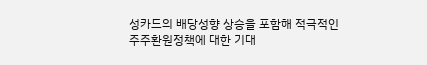성카드의 배당성향 상승을 포함해 적극적인 주주환원정책에 대한 기대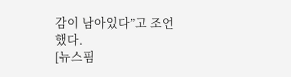감이 남아있다”고 조언했다.
[뉴스핌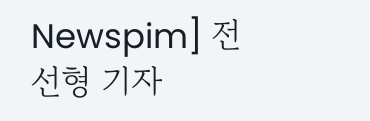Newspim] 전선형 기자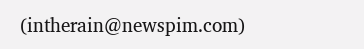(intherain@newspim.com)